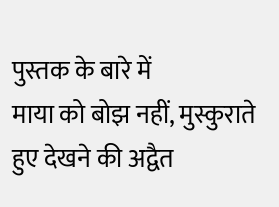पुस्तक के बारे में
माया को बोझ नहीं, मुस्कुराते हुए देखने की अद्वैत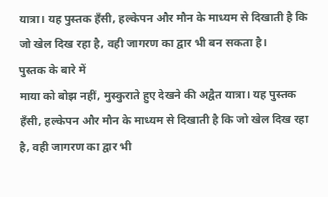यात्रा। यह पुस्तक हँसी, हल्केपन और मौन के माध्यम से दिखाती है कि जो खेल दिख रहा है, वही जागरण का द्वार भी बन सकता है।
पुस्तक के बारे में
माया को बोझ नहीं, मुस्कुराते हुए देखने की अद्वैत यात्रा। यह पुस्तक हँसी, हल्केपन और मौन के माध्यम से दिखाती है कि जो खेल दिख रहा है, वही जागरण का द्वार भी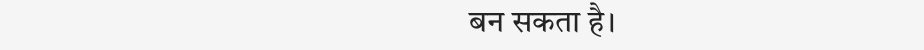बन सकता है।